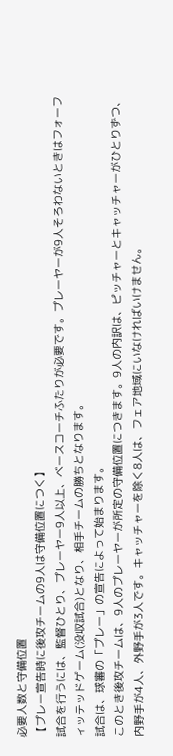必要人数と守備位置
【プレー宣告時に後攻チームの9人は守備位置につく】
試合を行うには、監督ひとり、プレーヤー9人以上、ベースコーチふたりが必要です。プレーヤーが9人そろわないときはフォーフィッテッドゲーム(没収試合)となり、相手チームの勝ちとなります。
試合は、球審の「プレー」の宣告によって始まります。
このとき後攻チームは、9人のプレーヤーが所定の守備位置につきます。9人の内訳は、ピッチャーとキャッチャーがひとりずつ、内野手が4人、外野手が3人です。キャッチャーを除く8人は、フェア地域にいなければいけません。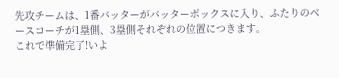先攻チームは、1番バッターがバッターボックスに入り、ふたりのベースコーチが1塁側、3塁側それぞれの位置につきます。
これで準備完了!いよ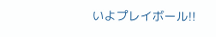いよプレイボール!!